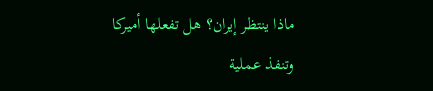ماذا ينتظر إيران؟ هل تفعلها أميركا وتنفذ عملية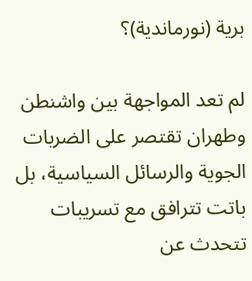برية (نورماندية)؟

لم تعد المواجهة بين واشنطن وطهران تقتصر على الضربات الجوية والرسائل السياسية، بل باتت تترافق مع تسريبات تتحدث عن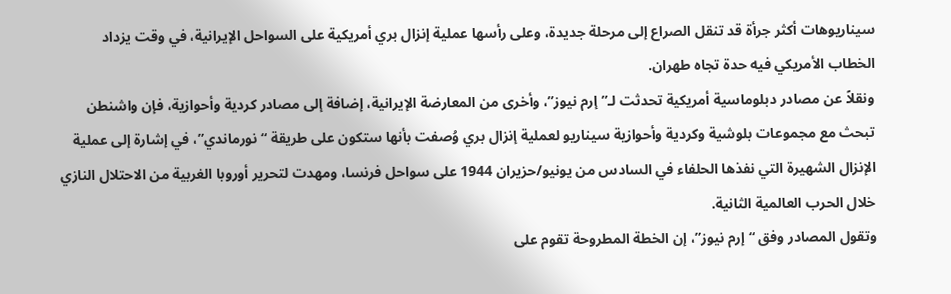سيناريوهات أكثر جرأة قد تنقل الصراع إلى مرحلة جديدة، وعلى رأسها عملية إنزال بري أمريكية على السواحل الإيرانية، في وقت يزداد الخطاب الأمريكي فيه حدة تجاه طهران.
ونقلاً عن مصادر دبلوماسية أمريكية تحدثت لـ”إرم نيوز”، وأخرى من المعارضة الإيرانية، إضافة إلى مصادر كردية وأحوازية، فإن واشنطن تبحث مع مجموعات بلوشية وكردية وأحوازية سيناريو لعملية إنزال بري وُصفت بأنها ستكون على طريقة “نورماندي”، في إشارة إلى عملية الإنزال الشهيرة التي نفذها الحلفاء في السادس من يونيو/حزيران 1944 على سواحل فرنسا، ومهدت لتحرير أوروبا الغربية من الاحتلال النازي خلال الحرب العالمية الثانية.
وتقول المصادر وفق “إرم نيوز”، إن الخطة المطروحة تقوم على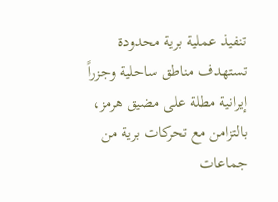تنفيذ عملية برية محدودة تستهدف مناطق ساحلية وجزراً إيرانية مطلة على مضيق هرمز، بالتزامن مع تحركات برية من جماعات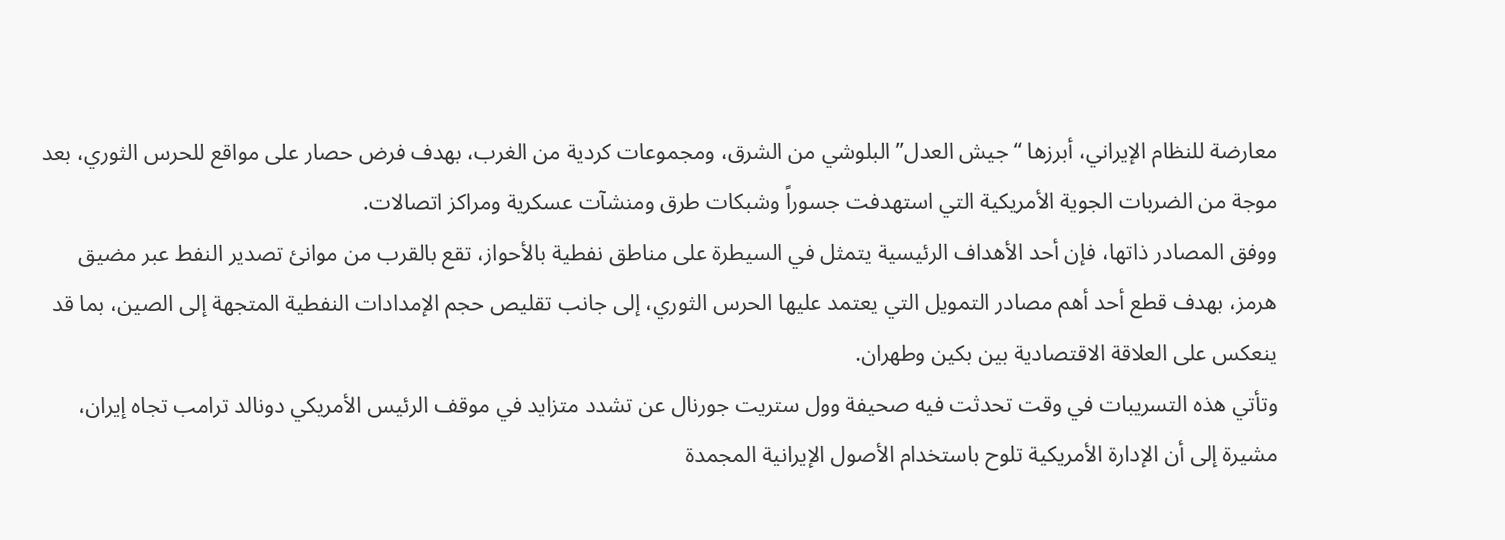معارضة للنظام الإيراني، أبرزها “جيش العدل” البلوشي من الشرق، ومجموعات كردية من الغرب، بهدف فرض حصار على مواقع للحرس الثوري، بعد موجة من الضربات الجوية الأمريكية التي استهدفت جسوراً وشبكات طرق ومنشآت عسكرية ومراكز اتصالات.
ووفق المصادر ذاتها، فإن أحد الأهداف الرئيسية يتمثل في السيطرة على مناطق نفطية بالأحواز، تقع بالقرب من موانئ تصدير النفط عبر مضيق هرمز، بهدف قطع أحد أهم مصادر التمويل التي يعتمد عليها الحرس الثوري، إلى جانب تقليص حجم الإمدادات النفطية المتجهة إلى الصين، بما قد ينعكس على العلاقة الاقتصادية بين بكين وطهران.
وتأتي هذه التسريبات في وقت تحدثت فيه صحيفة وول ستريت جورنال عن تشدد متزايد في موقف الرئيس الأمريكي دونالد ترامب تجاه إيران، مشيرة إلى أن الإدارة الأمريكية تلوح باستخدام الأصول الإيرانية المجمدة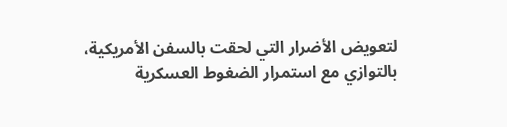لتعويض الأضرار التي لحقت بالسفن الأمريكية، بالتوازي مع استمرار الضغوط العسكرية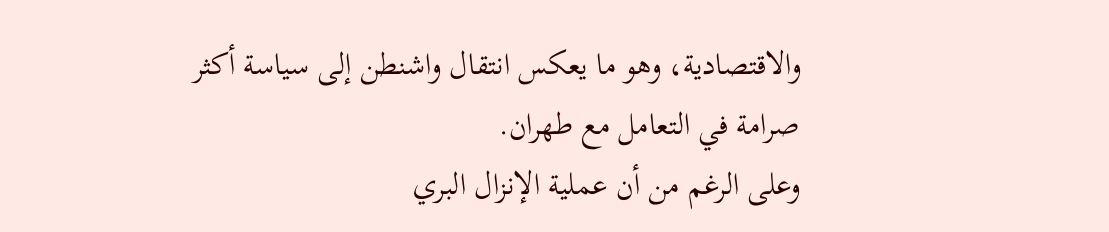والاقتصادية، وهو ما يعكس انتقال واشنطن إلى سياسة أكثر صرامة في التعامل مع طهران.
وعلى الرغم من أن عملية الإنزال البري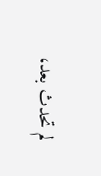لم تحدث بعد،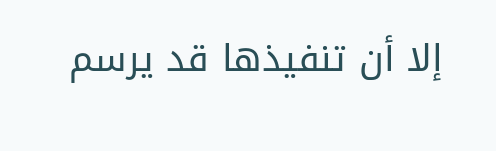إلا أن تنفيذها قد يرسم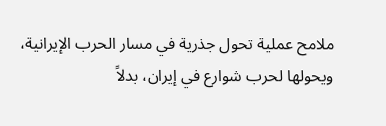ملامح عملية تحول جذرية في مسار الحرب الإيرانية، ويحولها لحرب شوارع في إيران، بدلاً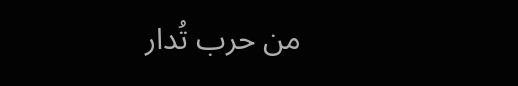من حرب تُدار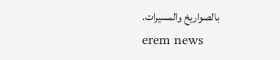بالصواريخ والمسيرات.
erem news